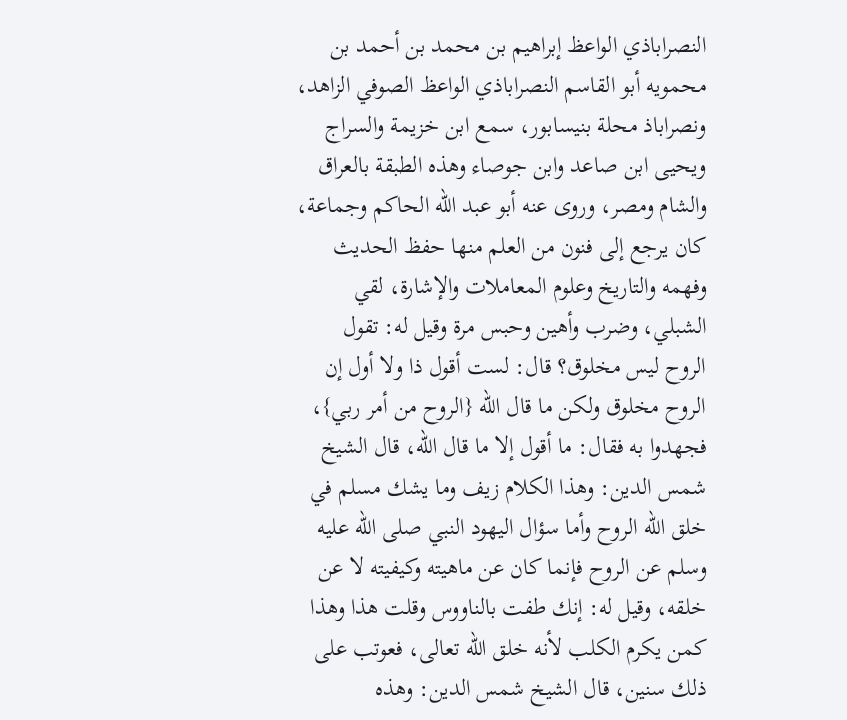النصراباذي الواعظ إبراهيم بن محمد بن أحمد بن محمويه أبو القاسم النصراباذي الواعظ الصوفي الزاهد، ونصراباذ محلة بنيسابور، سمع ابن خزيمة والسراج ويحيى ابن صاعد وابن جوصاء وهذه الطبقة بالعراق والشام ومصر، وروى عنه أبو عبد الله الحاكم وجماعة، كان يرجع إلى فنون من العلم منها حفظ الحديث وفهمه والتاريخ وعلوم المعاملات والإشارة، لقي الشبلي، وضرب وأهين وحبس مرة وقيل له: تقول الروح ليس مخلوق؟ قال: لست أقول ذا ولا أول إن الروح مخلوق ولكن ما قال الله {الروح من أمر ربي}، فجهدوا به فقال: ما أقول إلا ما قال الله، قال الشيخ شمس الدين: وهذا الكلام زيف وما يشك مسلم في خلق الله الروح وأما سؤال اليهود النبي صلى الله عليه وسلم عن الروح فإنما كان عن ماهيته وكيفيته لا عن خلقه، وقيل له: إنك طفت بالناووس وقلت هذا وهذا كمن يكرم الكلب لأنه خلق الله تعالى، فعوتب على ذلك سنين، قال الشيخ شمس الدين: وهذه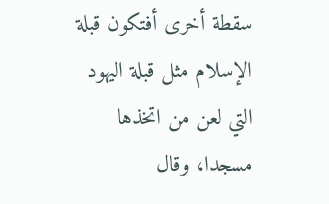سقطة أخرى أفتكون قبلة الإسلام مثل قبلة اليهود التي لعن من اتخذها مسجدا، وقال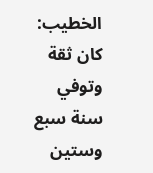الخطيب: كان ثقة وتوفي سنة سبع وستين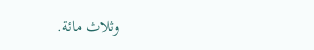وثلاث مائة.